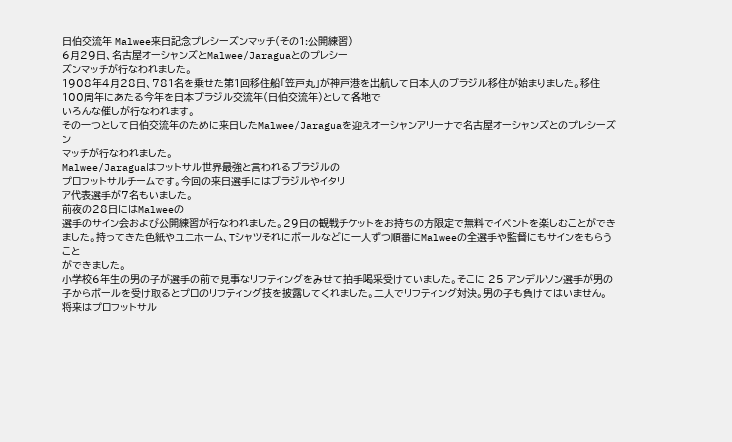日伯交流年 Malwee来日記念プレシーズンマッチ(その1:公開練習)
6月29日、名古屋オーシャンズとMalwee/Jaraguaとのプレシー
ズンマッチが行なわれました。
1908年4月28日、781名を乗せた第1回移住船「笠戸丸」が神戸港を出航して日本人のブラジル移住が始まりました。移住100周年にあたる今年を日本ブラジル交流年(日伯交流年)として各地で
いろんな催しが行なわれます。
その一つとして日伯交流年のために来日したMalwee/Jaraguaを迎えオーシャンアリーナで名古屋オーシャンズとのプレシーズン
マッチが行なわれました。
Malwee/Jaraguaはフットサル世界最強と言われるブラジルの
プロフットサルチームです。今回の来日選手にはブラジルやイタリ
ア代表選手が7名もいました。
前夜の28日にはMalweeの
選手のサイン会および公開練習が行なわれました。29日の観戦チケットをお持ちの方限定で無料でイベントを楽しむことができました。持ってきた色紙やユニホーム、Tシャツそれにボールなどに一人ずつ順番にMalweeの全選手や監督にもサインをもらうこと
ができました。
小学校6年生の男の子が選手の前で見事なリフティングをみせて拍手喝采受けていました。そこに 25 アンデルソン選手が男の子からボールを受け取るとプロのリフティング技を披露してくれました。二人でリフティング対決。男の子も負けてはいません。将来はプロフットサル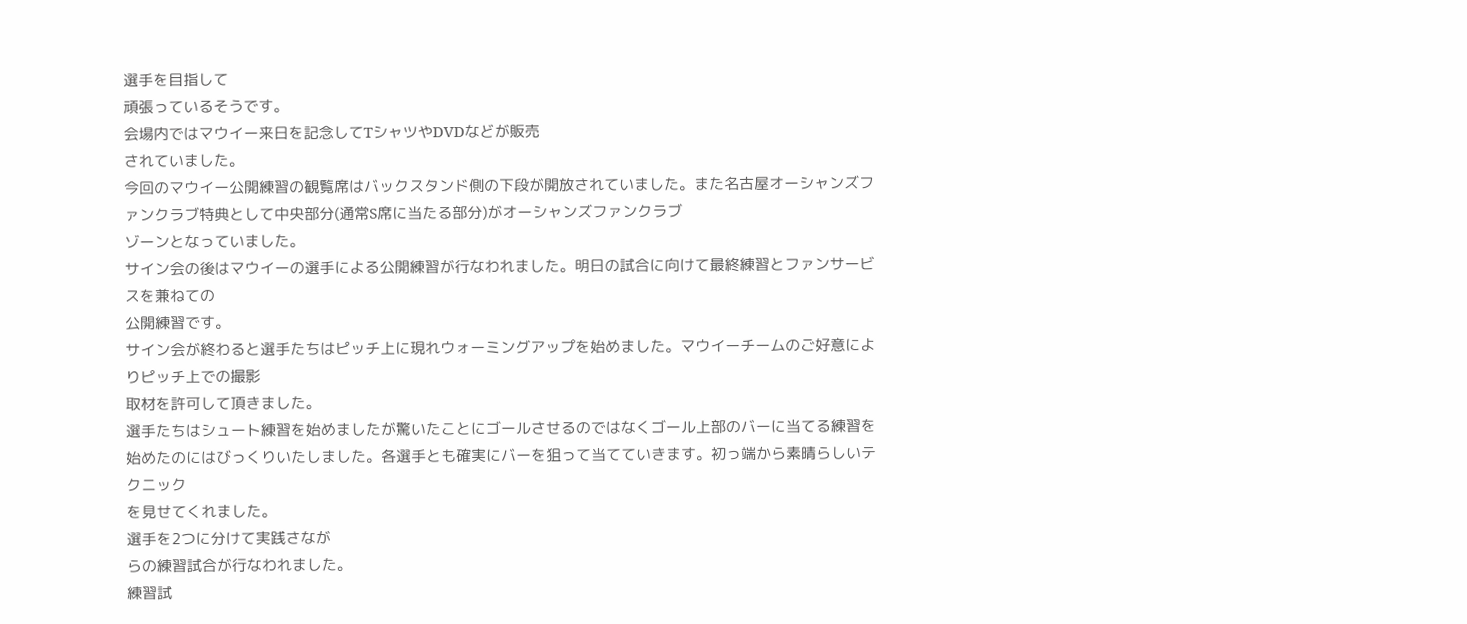選手を目指して
頑張っているそうです。
会場内ではマウイー来日を記念してTシャツやDVDなどが販売
されていました。
今回のマウイー公開練習の観覧席はバックスタンド側の下段が開放されていました。また名古屋オーシャンズファンクラブ特典として中央部分(通常S席に当たる部分)がオーシャンズファンクラブ
ゾーンとなっていました。
サイン会の後はマウイーの選手による公開練習が行なわれました。明日の試合に向けて最終練習とファンサービスを兼ねての
公開練習です。
サイン会が終わると選手たちはピッチ上に現れウォーミングアップを始めました。マウイーチームのご好意によりピッチ上での撮影
取材を許可して頂きました。
選手たちはシュート練習を始めましたが驚いたことにゴールさせるのではなくゴール上部のバーに当てる練習を始めたのにはびっくりいたしました。各選手とも確実にバーを狙って当てていきます。初っ端から素晴らしいテクニック
を見せてくれました。
選手を2つに分けて実践さなが
らの練習試合が行なわれました。
練習試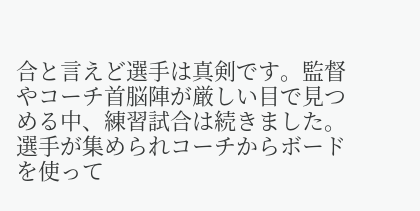合と言えど選手は真剣です。監督やコーチ首脳陣が厳しい目で見つめる中、練習試合は続きました。選手が集められコーチからボードを使って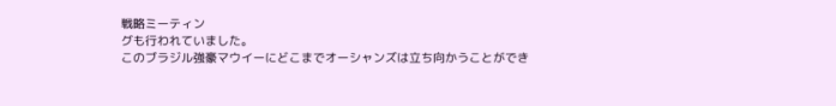戦略ミーティン
グも行われていました。
このブラジル強豪マウイーにどこまでオーシャンズは立ち向かうことができ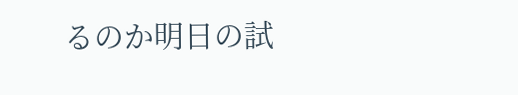るのか明日の試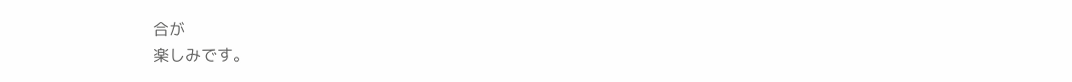合が
楽しみです。